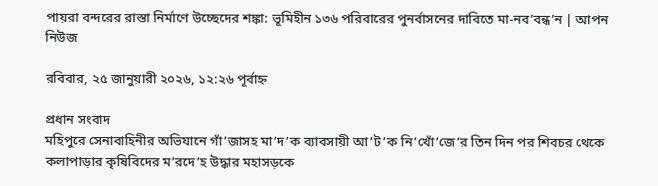পায়রা বন্দরের রাস্তা নির্মাণে উচ্ছেদের শঙ্কা: ভূমিহীন ১৩৬ পরিবারের পুনর্বাসনের দাবিতে মা-নব’বন্ধ’ন | আপন নিউজ

রবিবার, ২৫ জানুয়ারী ২০২৬, ১২:২৬ পূর্বাহ্ন

প্রধান সংবাদ
মহিপুরে সেনাবাহিনীর অভিযানে গাঁ’জাসহ মা’দ’ক ব্যাবসায়ী আ’ট’ক নি’খোঁ’জে’র তিন দিন পর শিবচর থেকে কলাপাড়ার কৃষিবিদের ম’রদে’হ উদ্ধার মহাসড়কে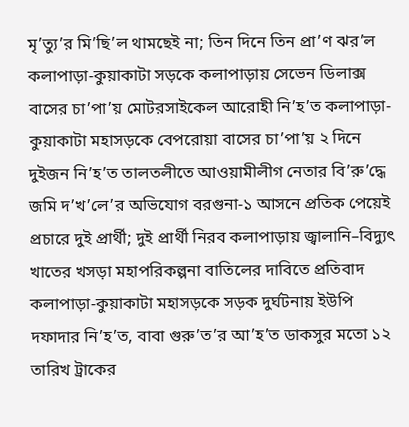মৃ’ত্যু’র মি’ছি’ল থামছেই না; তিন দিনে তিন প্রা’ণ ঝর’ল কলাপাড়া-কুয়াকাটা সড়কে কলাপাড়ায় সেভেন ডিলাক্স বাসের চা’পা’য় মোটরসাইকেল আরোহী নি’হ’ত কলাপাড়া-কুয়াকাটা মহাসড়কে বেপরোয়া বাসের চা’পা’য় ২ দিনে দুইজন নি’হ’ত তালতলীতে আওয়ামীলীগ নেতার বি’রু’দ্ধে জমি দ’খ’লে’র অভিযোগ বরগুনা-১ আসনে প্রতিক পেয়েই প্রচারে দুই প্রার্থী; দুই প্রার্থী নিরব কলাপাড়ায় জ্বালানি–বিদ্যুৎ খাতের খসড়া মহাপরিকল্পনা বাতিলের দাবিতে প্রতিবাদ কলাপাড়া-কুয়াকাটা মহাসড়কে সড়ক দুর্ঘটনায় ইউপি দফাদার নি’হ’ত, বাবা গুরু’ত’র আ’হ’ত ডাকসুর মতো ১২ তারিখ ট্রাকের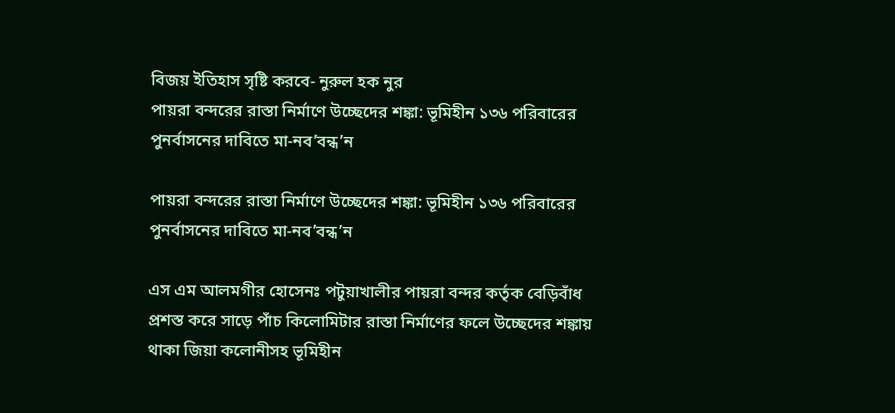বিজয় ইতিহাস সৃষ্টি করবে- নুরুল হক নুর
পায়রা বন্দরের রাস্তা নির্মাণে উচ্ছেদের শঙ্কা: ভূমিহীন ১৩৬ পরিবারের পুনর্বাসনের দাবিতে মা-নব’বন্ধ’ন

পায়রা বন্দরের রাস্তা নির্মাণে উচ্ছেদের শঙ্কা: ভূমিহীন ১৩৬ পরিবারের পুনর্বাসনের দাবিতে মা-নব’বন্ধ’ন

এস এম আলমগীর হোসেনঃ পটুয়াখালীর পায়রা বন্দর কর্তৃক বেড়িবাঁধ প্রশস্ত করে সাড়ে পাঁচ কিলোমিটার রাস্তা নির্মাণের ফলে উচ্ছেদের শঙ্কায় থাকা জিয়া কলোনীসহ ভূমিহীন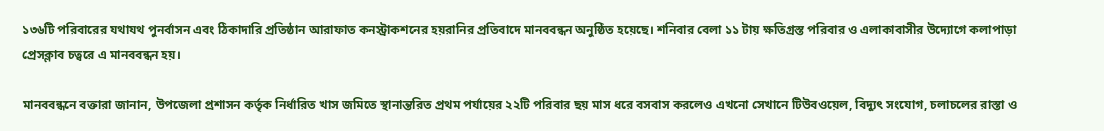১৩৬টি পরিবারের যথাযথ পুনর্বাসন এবং ঠিকাদারি প্রতিষ্ঠান আরাফাত কনস্ট্রাকশনের হয়রানির প্রতিবাদে মানববন্ধন অনুষ্ঠিত হয়েছে। শনিবার বেলা ১১ টায় ক্ষতিগ্রস্ত পরিবার ও এলাকাবাসীর উদ্যোগে কলাপাড়া প্রেসক্লাব চত্বরে এ মানববন্ধন হয়।

মানববন্ধনে বক্তারা জানান, উপজেলা প্রশাসন কর্তৃক নির্ধারিত খাস জমিতে স্থানান্তরিত প্রথম পর্যায়ের ২২টি পরিবার ছয় মাস ধরে বসবাস করলেও এখনো সেখানে টিউবওয়েল, বিদ্যুৎ সংযোগ, চলাচলের রাস্তা ও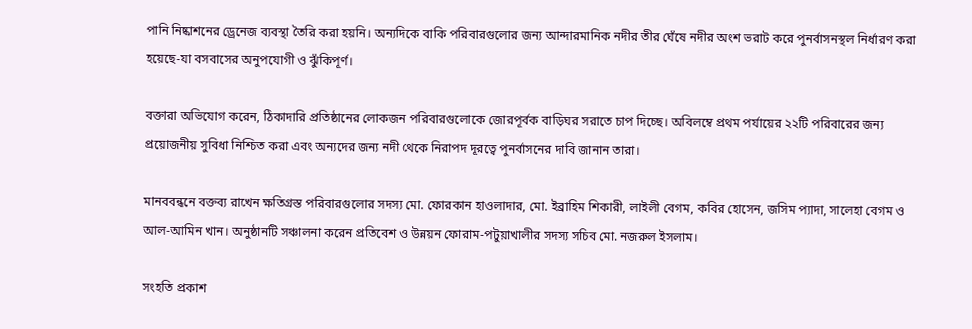পানি নিষ্কাশনের ড্রেনেজ ব্যবস্থা তৈরি করা হয়নি। অন্যদিকে বাকি পরিবারগুলোর জন্য আন্দারমানিক নদীর তীর ঘেঁষে নদীর অংশ ভরাট করে পুনর্বাসনস্থল নির্ধারণ করা হয়েছে-যা বসবাসের অনুপযোগী ও ঝুঁকিপূর্ণ।

বক্তারা অভিযোগ করেন, ঠিকাদারি প্রতিষ্ঠানের লোকজন পরিবারগুলোকে জোরপূর্বক বাড়িঘর সরাতে চাপ দিচ্ছে। অবিলম্বে প্রথম পর্যায়ের ২২টি পরিবারের জন্য প্রয়োজনীয় সুবিধা নিশ্চিত করা এবং অন্যদের জন্য নদী থেকে নিরাপদ দূরত্বে পুনর্বাসনের দাবি জানান তারা।

মানববন্ধনে বক্তব্য রাখেন ক্ষতিগ্রস্ত পরিবারগুলোর সদস্য মো. ফোরকান হাওলাদার, মো. ইব্রাহিম শিকারী, লাইলী বেগম, কবির হোসেন, জসিম প্যাদা, সালেহা বেগম ও আল-আমিন খান। অনুষ্ঠানটি সঞ্চালনা করেন প্রতিবেশ ও উন্নয়ন ফোরাম-পটুয়াখালীর সদস্য সচিব মো. নজরুল ইসলাম।

সংহতি প্রকাশ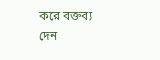করে বক্তব্য দেন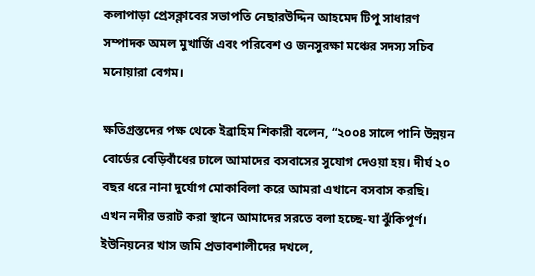কলাপাড়া প্রেসক্লাবের সভাপতি নেছারউদ্দিন আহমেদ টিপু সাধারণ সম্পাদক অমল মুখার্জি এবং পরিবেশ ও জনসুরক্ষা মঞ্চের সদস্য সচিব মনোয়ারা বেগম।

ক্ষতিগ্রস্তদের পক্ষ থেকে ইব্রাহিম শিকারী বলেন, “২০০৪ সালে পানি উন্নয়ন বোর্ডের বেড়িবাঁধের ঢালে আমাদের বসবাসের সুযোগ দেওয়া হয়। দীর্ঘ ২০ বছর ধরে নানা দুর্যোগ মোকাবিলা করে আমরা এখানে বসবাস করছি। এখন নদীর ভরাট করা স্থানে আমাদের সরতে বলা হচ্ছে-যা ঝুঁকিপূর্ণ। ইউনিয়নের খাস জমি প্রভাবশালীদের দখলে,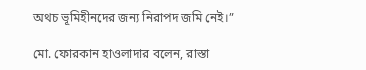অথচ ভূমিহীনদের জন্য নিরাপদ জমি নেই।”

মো. ফোরকান হাওলাদার বলেন, রাস্তা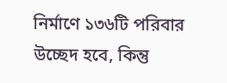নির্মাণে ১৩৬টি পরিবার উচ্ছেদ হবে, কিন্তু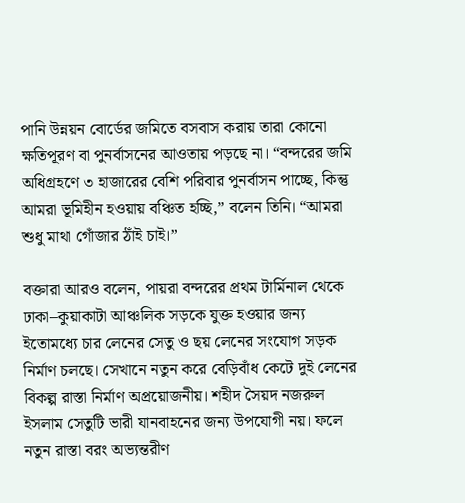পানি উন্নয়ন বোর্ডের জমিতে বসবাস করায় তারা কোনো ক্ষতিপূরণ বা পুনর্বাসনের আওতায় পড়ছে না। “বন্দরের জমি অধিগ্রহণে ৩ হাজারের বেশি পরিবার পুনর্বাসন পাচ্ছে, কিন্তু আমরা ভূমিহীন হওয়ায় বঞ্চিত হচ্ছি,” বলেন তিনি। “আমরা শুধু মাথা গোঁজার ঠাঁই চাই।”

বক্তারা আরও বলেন, পায়রা বন্দরের প্রথম টার্মিনাল থেকে ঢাকা–কুয়াকাটা আঞ্চলিক সড়কে যুক্ত হওয়ার জন্য ইতোমধ্যে চার লেনের সেতু ও ছয় লেনের সংযোগ সড়ক নির্মাণ চলছে। সেখানে নতুন করে বেড়িবাঁধ কেটে দুই লেনের বিকল্প রাস্তা নির্মাণ অপ্রয়োজনীয়। শহীদ সৈয়দ নজরুল ইসলাম সেতুটি ভারী যানবাহনের জন্য উপযোগী নয়। ফলে নতুন রাস্তা বরং অভ্যন্তরীণ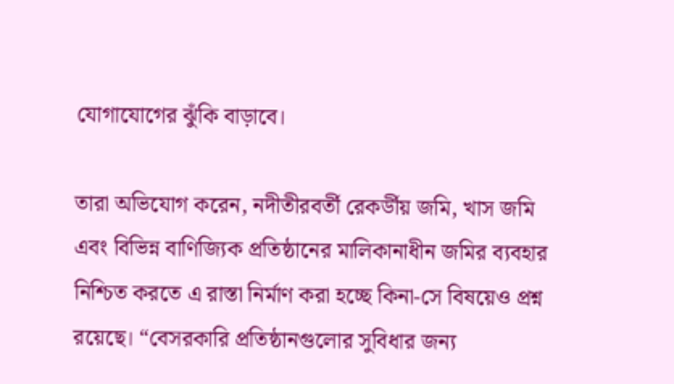যোগাযোগের ঝুঁকি বাড়াবে।

তারা অভিযোগ করেন, নদীতীরবর্তী রেকর্ডীয় জমি, খাস জমি এবং বিভিন্ন বাণিজ্যিক প্রতিষ্ঠানের মালিকানাধীন জমির ব্যবহার নিশ্চিত করতে এ রাস্তা নির্মাণ করা হচ্ছে কিনা-সে বিষয়েও প্রশ্ন রয়েছে। “বেসরকারি প্রতিষ্ঠানগুলোর সুবিধার জন্য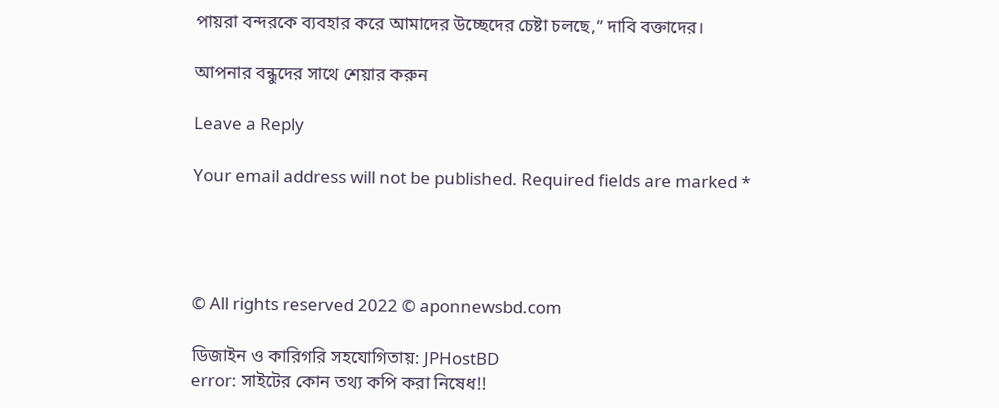পায়রা বন্দরকে ব্যবহার করে আমাদের উচ্ছেদের চেষ্টা চলছে,” দাবি বক্তাদের।

আপনার বন্ধুদের সাথে শেয়ার করুন

Leave a Reply

Your email address will not be published. Required fields are marked *




© All rights reserved 2022 © aponnewsbd.com

ডিজাইন ও কারিগরি সহযোগিতায়: JPHostBD
error: সাইটের কোন তথ্য কপি করা নিষেধ!!